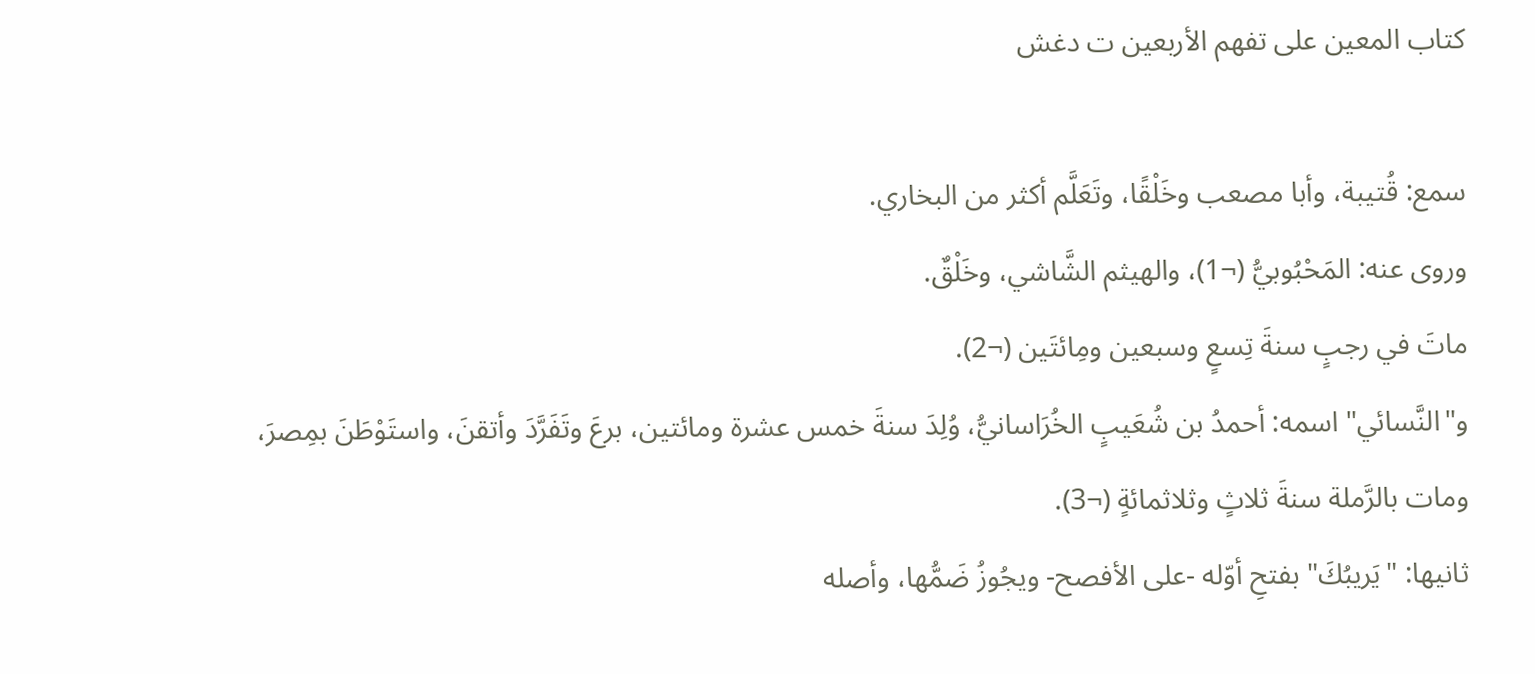كتاب المعين على تفهم الأربعين ت دغش

سمع: قُتيبة، وأبا مصعب وخَلْقًا، وتَعَلَّم أكثر من البخاري.
وروى عنه: المَحْبُوبيُّ (¬1)، والهيثم الشَّاشي، وخَلْقٌ.
ماتَ في رجبٍ سنةَ تِسعٍ وسبعين ومِائتَين (¬2).
و"النَّسائي" اسمه: أحمدُ بن شُعَيبٍ الخُرَاسانيُّ، وُلِدَ سنةَ خمس عشرة ومائتين، برعَ وتَفَرَّدَ وأتقنَ، واستَوْطَنَ بمِصرَ، ومات بالرَّملة سنةَ ثلاثٍ وثلاثمائةٍ (¬3).
ثانيها: "يَريبُكَ" بفتحِ أوّله -على الأفصح- ويجُوزُ ضَمُّها، وأصله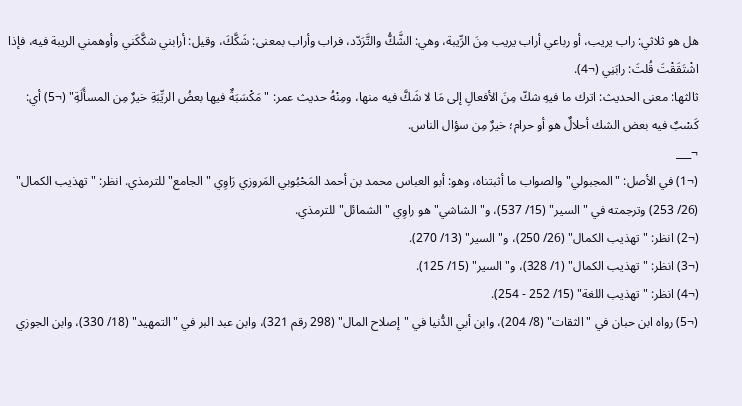هل هو ثلاثي: راب يريب، أو رباعي أراب يريب مِنَ الرِّيبة، وهي: الشَّكُّ والتَّرَدّد، فراب وأراب بمعنى: شَكَّكَ، وقيل: أرابني شكَّكَني وأوهمني الريبة فيه، فإذا اشْتَقَقْتَ قُلتَ: رابَنِي (¬4).
ثالثها: معنى الحديث: اترك ما فيهِ شكّ مِنَ الأفعالِ إلى مَا لا شَكَّ فيه منها، ومِنْهُ حديث عمر: "مَكْسَبَةٌ فيها بعضُ الريِّبَةِ خيرٌ مِن المسأَلَةِ" (¬5) أي: كَسْبٌ فيه بعض الشك أحلالٌ هو أو حرام؛ خيرٌ مِن سؤال الناس.
¬___
(¬1) في الأصل: "المجبولي" والصواب ما أثبتناه، وهو: أبو العباس محمد بن أحمد المَحْبُوبي المَروزي رَاوِي "الجامع" للترمذي. انظر: "تهذيب الكمال" (26/ 253) وترجمته في "السير" (15/ 537)، و"الشاشي" هو راوِي "الشمائل" للترمذي.
(¬2) انظر: "تهذيب الكمال" (26/ 250)، و"السير" (13/ 270).
(¬3) انظر: "تهذيب الكمال" (1/ 328)، و"السير" (15/ 125).
(¬4) انظر: "تهذيب اللغة" (15/ 252 - 254).
(¬5) رواه ابن حبان في "الثقات" (8/ 204)، وابن أبي الدُّنيا في "إصلاح المال" (298 رقم 321)، وابن عبد البر في "التمهيد" (18/ 330)، وابن الجوزي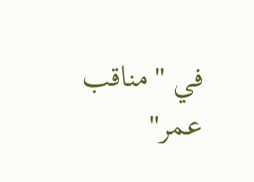في "مناقب عمر"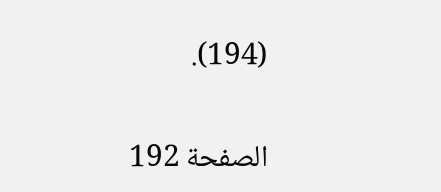(194).

الصفحة 192